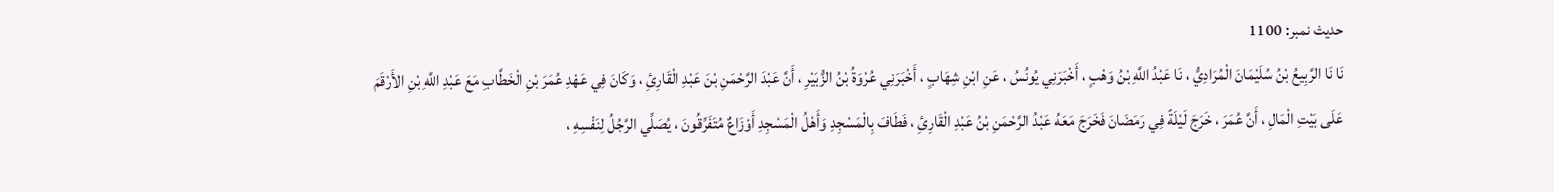حدیث نمبر: 1100
نَا نَا الرَّبِيعُ بْنُ سُلَيْمَانَ الْمُرَادِيُّ ، نَا عَبْدُ اللَّهِ بْنُ وَهْبٍ ، أَخْبَرَنِي يُونُسُ ، عَنِ ابْنِ شِهَابٍ ، أَخْبَرَنِي عُرْوَةُ بْنُ الزُّبَيْرِ ، أَنَّ عَبْدَ الرَّحْمَنِ بْنَ عَبْدِ الْقَارِئِ ، وَكَانَ فِي عَهْدِ عُمَرَ بْنِ الْخَطَّابِ مَعَ عَبْدِ اللَّهِ بْنِ الأَرْقَمَ عَلَى بَيْتِ الْمَالِ ، أَنَّ عُمَرَ ، خَرَجَ لَيْلَةً فِي رَمَضَانَ فَخَرَجَ مَعَهُ عَبْدُ الرَّحْمَنِ بْنُ عَبْدِ الْقَارِئِ ، فَطَافَ بِالْمَسْجِدِ وَأَهْلُ الْمَسْجِدِ أَوْزَاعٌ مُتَفَرِّقُونَ ، يُصَلِّي الرَّجُلُ لِنَفْسِهِ ،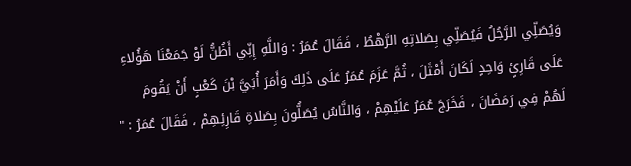وَيُصَلِّي الرَّجُلُ فَيُصَلِّي بِصَلاتِهِ الرَّهْطُ ، فَقَالَ عُمَرُ : وَاللَّهِ إِنِّي أَظُنُّ لَوْ جَمَعْنَا هَؤُلاءِ عَلَى قَارِئٍ وَاحِدٍ لَكَانَ أَمْثَلَ ، ثُمَّ عَزَمَ عُمَرُ عَلَى ذَلِكَ وَأَمَرَ أُبَيَّ بْنَ كَعْبٍ أَنْ يَقُومَ لَهُمْ فِي رَمَضَانَ ، فَخَرَجَ عُمَرُ عَلَيْهِمْ ، وَالنَّاسُ يُصَلُّونَ بِصَلاةِ قَارِئِهِمْ ، فَقَالَ عُمَرُ : "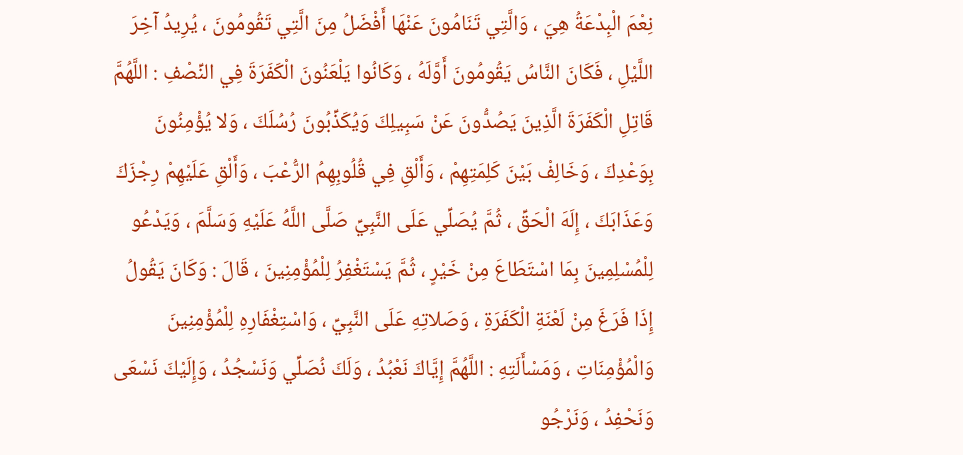نِعْمَ الْبِدْعَةُ هِيَ ، وَالَّتِي تَنَامُونَ عَنْهَا أَفْضَلُ مِنَ الَّتِي تَقُومُونَ ، يُرِيدُ آخِرَ اللَّيْلِ ، فَكَانَ النَّاسُ يَقُومُونَ أَوَّلَهُ ، وَكَانُوا يَلْعَنُونَ الْكَفَرَةَ فِي النِّصْفِ : اللَّهُمَّ قَاتِلِ الْكَفَرَةَ الَّذِينَ يَصُدُّونَ عَنْ سَبِيلِكَ وَيُكَذِّبُونَ رُسُلَكَ ، وَلا يُؤْمِنُونَ بِوَعْدِكَ ، وَخَالِفْ بَيْنَ كَلِمَتِهِمْ ، وَأَلْقِ فِي قُلُوبِهِمُ الرُّعْبَ ، وَأَلْقِ عَلَيْهِمْ رِجْزَكَ وَعَذَابَكَ ، إِلَهَ الْحَقِّ ، ثُمَّ يُصَلِّي عَلَى النَّبِيِّ صَلَّى اللَّهُ عَلَيْهِ وَسَلَّمَ ، وَيَدْعُو لِلْمُسْلِمِينَ بِمَا اسْتَطَاعَ مِنْ خَيْرٍ ، ثُمَّ يَسْتَغْفِرُ لِلْمُؤْمِنِينَ ، قَالَ : وَكَانَ يَقُولُ إِذَا فَرَغَ مِنْ لَعْنَةِ الْكَفَرَةِ ، وَصَلاتِهِ عَلَى النَّبِيِّ ، وَاسْتِغْفَارِهِ لِلْمُؤْمِنِينَ وَالْمُؤْمِنَاتِ ، وَمَسْأَلَتِهِ : اللَّهُمَّ إِيَّاكَ نَعْبُدُ ، وَلَكَ نُصَلِّي وَنَسْجُدُ ، وَإِلَيْكَ نَسْعَى وَنَحْفِدُ ، وَنَرْجُو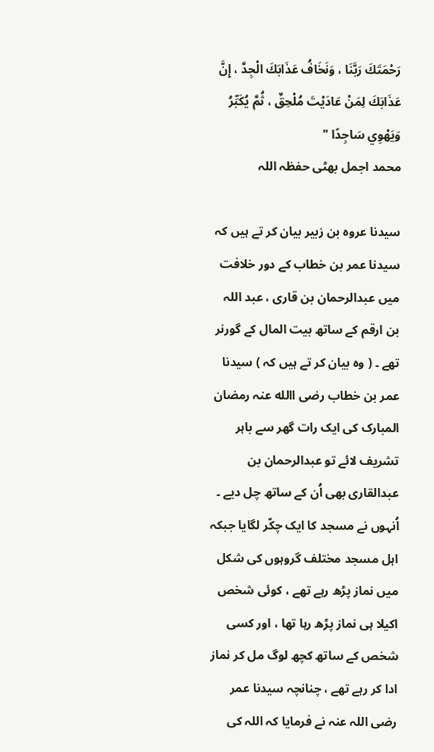رَحْمَتَكَ رَبَّنَا ، وَنَخَافُ عَذَابَكَ الْجِدَّ ، إِنَّ عَذَابَكَ لِمَنْ عَادَيْتَ مُلْحِقٌ ، ثُمَّ يُكَبِّرُ وَيَهْوِي سَاجِدًا "
محمد اجمل بھٹی حفظہ اللہ

سیدنا عروہ بن زبیر بیان کر تے ہیں کہ سیدنا عمر بن خطاب کے دور خلافت میں عبدالرحمان بن قاری ، عبد اللہ بن ارقم کے ساتھ بیت المال کے گورنر تھے ۔ ( وہ بیان کر تے ہیں کہ ) سیدنا عمر بن خطاب رضی االله عنہ رمضان المبارک کی ایک رات گھر سے باہر تشریف لائے تو عبدالرحمان بن عبدالقاری بھی اُن کے ساتھ چل دیے ۔ اُنہوں نے مسجد کا ایک چکّر لگایا جبکہ اہل مسجد مختلف گروہوں کی شکل میں نماز پڑھ رہے تھے ، کوئی شخص اکیلا ہی نماز پڑھ رہا تھا ، اور کسی شخص کے ساتھ کچھ لوگ مل کر نماز ادا کر رہے تھے ، چنانچہ سیدنا عمر رضی اللہ عنہ نے فرمایا کہ اللہ کی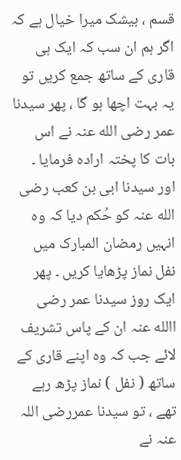قسم ، بیشک میرا خیال ہے کہ اگر ہم ان سب کہ ایک ہی قاری کے ساتھ جمع کریں تو یہ بہت اچھا ہو گا ، پھر سیدنا عمر رضی الله عنہ نے اس بات کا پختہ ارادہ فرمایا ۔ اور سیدنا ابی بن کعب رضی الله عنہ کو حُکم دیا کہ وہ انہیں رمضان المبارک میں نفل نماز پڑھایا کریں ۔ پھر ایک روز سیدنا عمر رضی االله عنہ ان کے پاس تشریف لائے جب کہ وہ اپنے قاری کے ساتھ ( نفل ) نماز پڑھ رہے تھے ، تو سیدنا عمررضی اللہ عنہ نے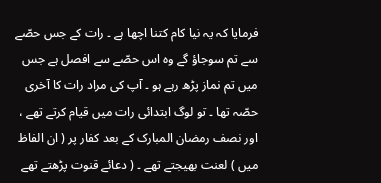فرمایا کہ یہ نیا کام کتنا اچھا ہے ۔ رات کے جس حصّے سے تم سوجاؤ گے وہ اس حصّے سے افصل ہے جس میں تم نماز پڑھ رہے ہو ۔ آپ کی مراد رات کا آخری حصّہ تھا ۔ تو لوگ ابتدائی رات میں قیام کرتے تھے ، اور نصف رمضان المبارک کے بعد کفار پر ( ان الفاظ میں ) لعنت بھیجتے تھے ۔ ( دعائے قنوت پڑھتے تھے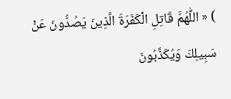) « اللّٰهُمَّ قَاتِلِ الْكَفَرَةَ الَّذِينَ يَصُدُّونَ عَنْ سَبِيلِكَ وَيُكَذِّبُونَ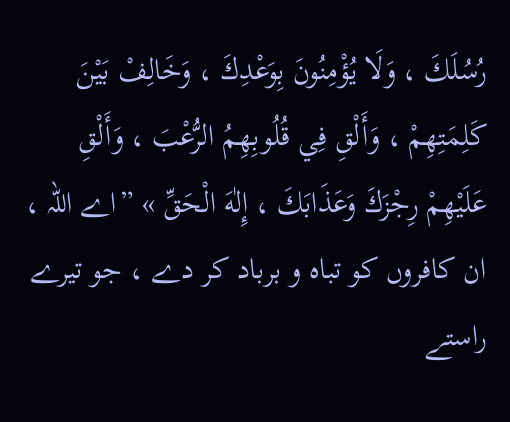رُسُلَكَ ، وَلَا يُؤْمِنُونَ بِوَعْدِكَ ، وَخَالِفْ بَيْنَ كَلِمَتِهِمْ ، وَأَلْقِ فِي قُلُوبِهِمُ الرُّعْبَ ، وَأَلْقِ عَلَيْهِمْ رِجْزَكَ وَعَذَابَكَ ، إِلٰهَ الْحَقِّ » ”اے اللہ ، ان کافروں کو تباہ و برباد کر دے ، جو تیرے راستے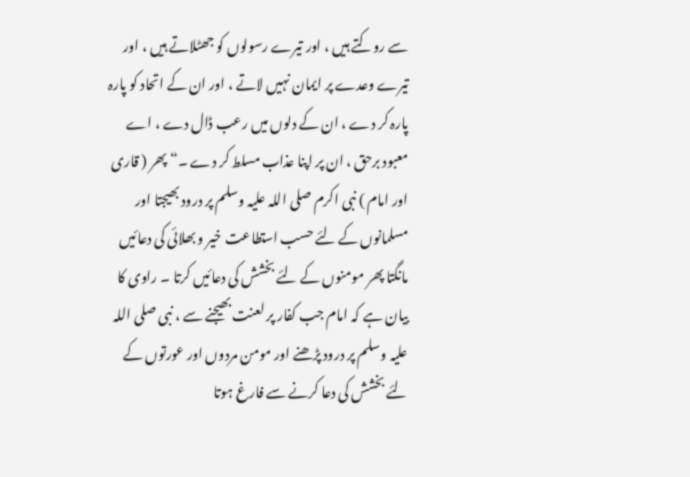سے روکتے ہیں ، اور تیرے رسولوں کو جھٹلاتے ہیں ، اور تیرے وعدے پر ایمان نہیں لاتے ، اور ان کے اتحاد کو پارہ پارہ کر دے ، ان کے دلوں میں رعب ڈال دے ، اے معبود برحق ، ان پر اپنا عذاب مسلط کر دے ۔“ پھر ( قاری اور امام ) نبی اکرم صلی اللہ علیہ وسلم پر درود بھیجتا اور مسلمانوں کے لئے حسب استطاعت خیر و بھلائی کی دعائیں مانگتا پھر مومنوں کے لئے بخشش کی دعائیں کرتا ۔ راوی کا بیان ہے کہ امام جب کفار پر لعنت بھیجنے سے ، نبی صلی اللہ علیہ وسلم پر درود پڑھنے اور مومن مردوں اور عورتوں کے لئے بخشش کی دعا کرنے سے فارغ ہوتا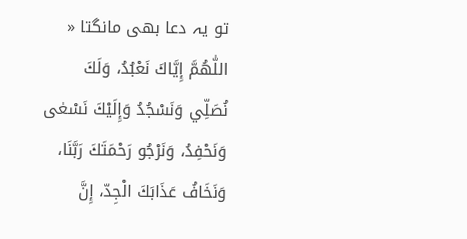تو یہ دعا بھی مانگتا « اللّٰهُمَّ إِيَّاكَ نَعْبُدُ، وَلَكَ نُصَلِّي وَنَسْجُدُ وَإِلَيْكَ نَسْعٰى وَنَحْفِدُ، وَنَرْجُو رَحْمَتَكَ رَبَّنَا، وَنَخَافُ عَذَابَكَ الْجِدّ، إِنَّ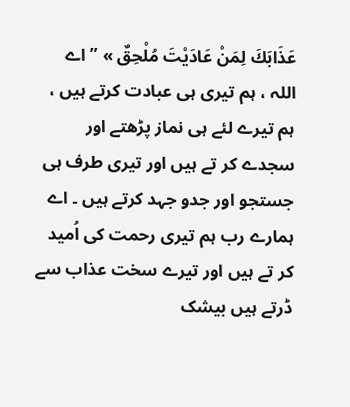عَذَابَكَ لِمَنْ عَادَيْتَ مُلْحِقٌ » ” اے اللہ ، ہم تیری ہی عبادت کرتے ہیں ، ہم تیرے لئے ہی نماز پڑھتے اور سجدے کر تے ہیں اور تیری طرف ہی جستجو اور جدو جہد کرتے ہیں ۔ اے ہمارے رب ہم تیری رحمت کی اُمید کر تے ہیں اور تیرے سخت عذاب سے ڈرتے ہیں بیشک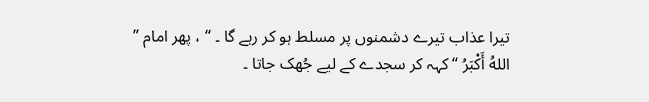تیرا عذاب تیرے دشمنوں پر مسلط ہو کر رہے گا ۔ “ ، پھر امام ” اللهُ أَكْبَرُ “ کہہ کر سجدے کے لیے جُھک جاتا ۔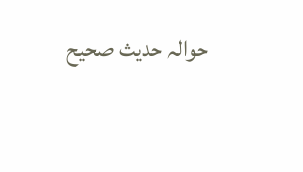حوالہ حدیث صحيح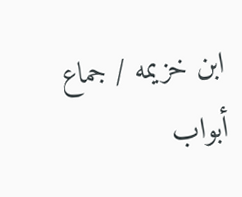ابن خزيمه / جماع أبواب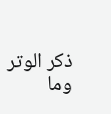ذكر الوتر وما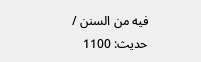فيه من السنن / حدیث: 1100